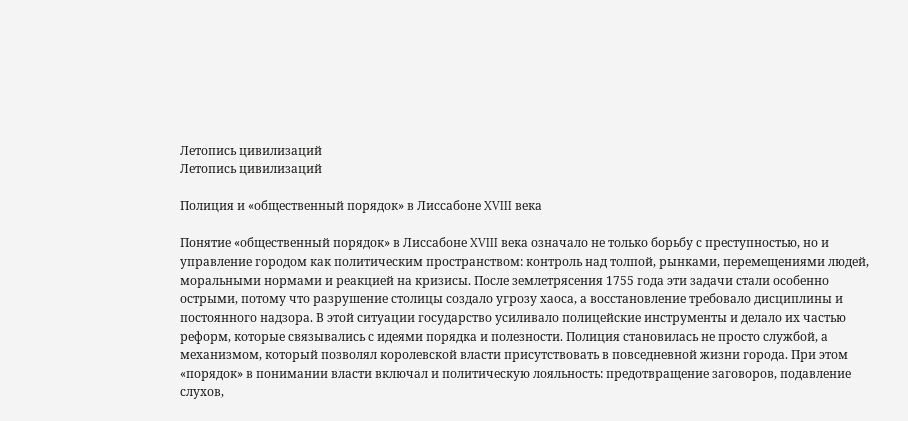Летопись цивилизаций
Летопись цивилизаций

Полиция и «общественный порядок» в Лиссабоне XVIII века

Понятие «общественный порядок» в Лиссабоне XVIII века означало не только борьбу с преступностью, но и управление городом как политическим пространством: контроль над толпой, рынками, перемещениями людей, моральными нормами и реакцией на кризисы. После землетрясения 1755 года эти задачи стали особенно острыми, потому что разрушение столицы создало угрозу хаоса, а восстановление требовало дисциплины и постоянного надзора. В этой ситуации государство усиливало полицейские инструменты и делало их частью реформ, которые связывались с идеями порядка и полезности. Полиция становилась не просто службой, а механизмом, который позволял королевской власти присутствовать в повседневной жизни города. При этом «порядок» в понимании власти включал и политическую лояльность: предотвращение заговоров, подавление слухов,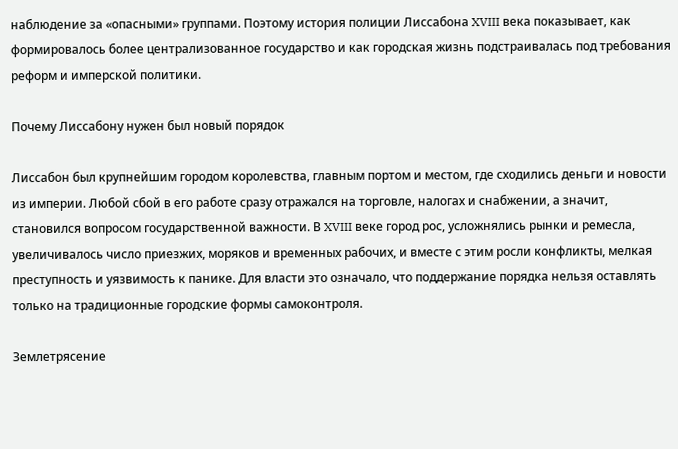наблюдение за «опасными» группами. Поэтому история полиции Лиссабона XVIII века показывает, как формировалось более централизованное государство и как городская жизнь подстраивалась под требования реформ и имперской политики.

Почему Лиссабону нужен был новый порядок

Лиссабон был крупнейшим городом королевства, главным портом и местом, где сходились деньги и новости из империи. Любой сбой в его работе сразу отражался на торговле, налогах и снабжении, а значит, становился вопросом государственной важности. В XVIII веке город рос, усложнялись рынки и ремесла, увеличивалось число приезжих, моряков и временных рабочих, и вместе с этим росли конфликты, мелкая преступность и уязвимость к панике. Для власти это означало, что поддержание порядка нельзя оставлять только на традиционные городские формы самоконтроля.

Землетрясение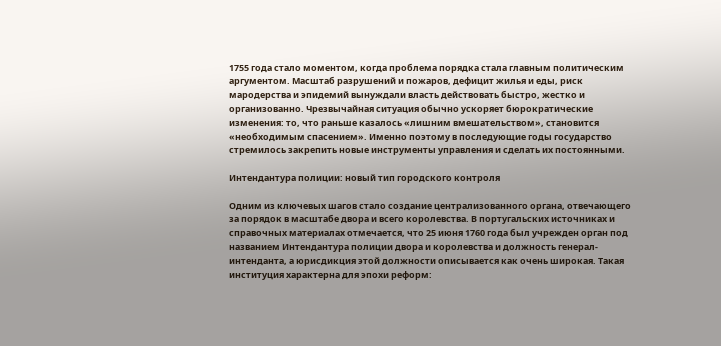1755 года стало моментом, когда проблема порядка стала главным политическим аргументом. Масштаб разрушений и пожаров, дефицит жилья и еды, риск мародерства и эпидемий вынуждали власть действовать быстро, жестко и организованно. Чрезвычайная ситуация обычно ускоряет бюрократические изменения: то, что раньше казалось «лишним вмешательством», становится «необходимым спасением». Именно поэтому в последующие годы государство стремилось закрепить новые инструменты управления и сделать их постоянными.

Интендантура полиции: новый тип городского контроля

Одним из ключевых шагов стало создание централизованного органа, отвечающего за порядок в масштабе двора и всего королевства. В португальских источниках и справочных материалах отмечается, что 25 июня 1760 года был учрежден орган под названием Интендантура полиции двора и королевства и должность генерал-интенданта, а юрисдикция этой должности описывается как очень широкая. Такая институция характерна для эпохи реформ: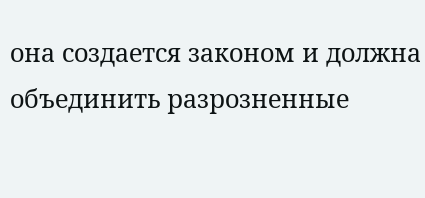она создается законом и должна объединить разрозненные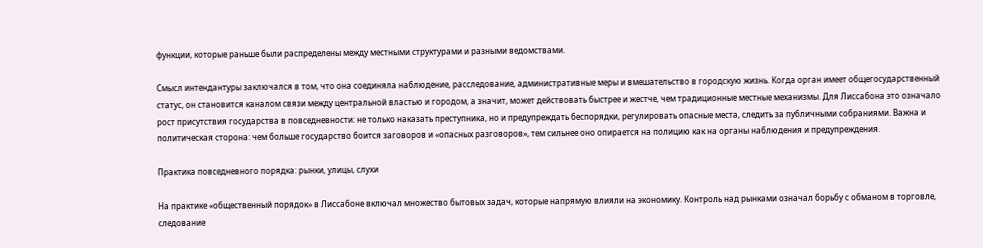функции, которые раньше были распределены между местными структурами и разными ведомствами.

Смысл интендантуры заключался в том, что она соединяла наблюдение, расследование, административные меры и вмешательство в городскую жизнь. Когда орган имеет общегосударственный статус, он становится каналом связи между центральной властью и городом, а значит, может действовать быстрее и жестче, чем традиционные местные механизмы. Для Лиссабона это означало рост присутствия государства в повседневности: не только наказать преступника, но и предупреждать беспорядки, регулировать опасные места, следить за публичными собраниями. Важна и политическая сторона: чем больше государство боится заговоров и «опасных разговоров», тем сильнее оно опирается на полицию как на органы наблюдения и предупреждения.

Практика повседневного порядка: рынки, улицы, слухи

На практике «общественный порядок» в Лиссабоне включал множество бытовых задач, которые напрямую влияли на экономику. Контроль над рынками означал борьбу с обманом в торговле, следование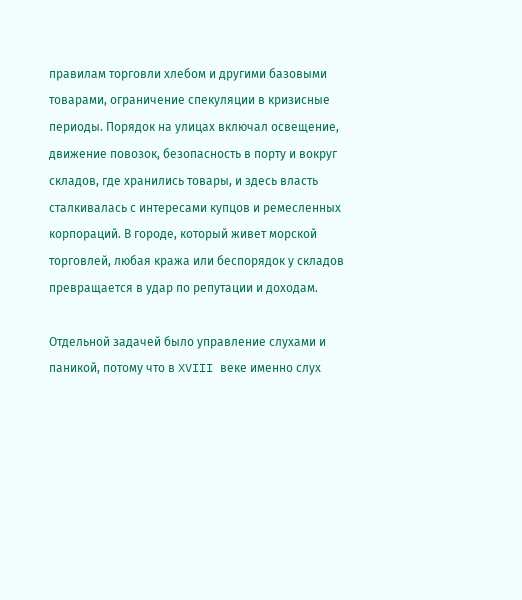правилам торговли хлебом и другими базовыми товарами, ограничение спекуляции в кризисные периоды. Порядок на улицах включал освещение, движение повозок, безопасность в порту и вокруг складов, где хранились товары, и здесь власть сталкивалась с интересами купцов и ремесленных корпораций. В городе, который живет морской торговлей, любая кража или беспорядок у складов превращается в удар по репутации и доходам.

Отдельной задачей было управление слухами и паникой, потому что в XVIII веке именно слух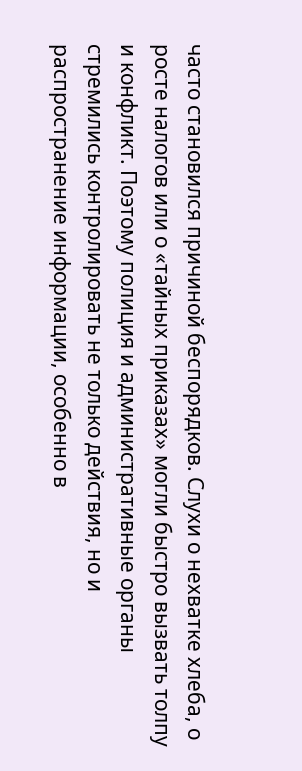часто становился причиной беспорядков. Слухи о нехватке хлеба, о росте налогов или о «тайных приказах» могли быстро вызвать толпу и конфликт. Поэтому полиция и административные органы стремились контролировать не только действия, но и распространение информации, особенно в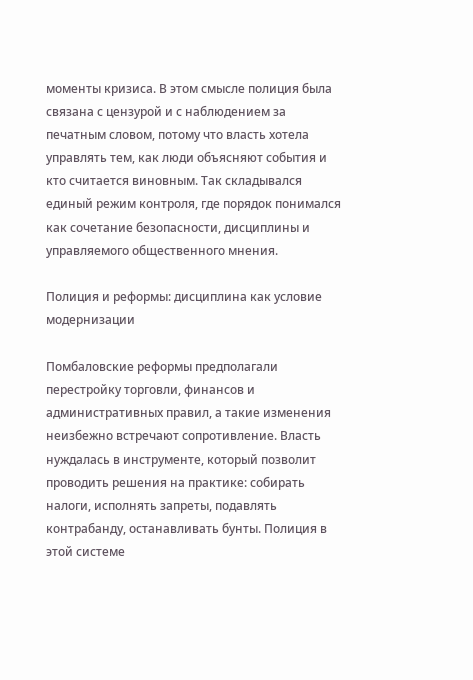моменты кризиса. В этом смысле полиция была связана с цензурой и с наблюдением за печатным словом, потому что власть хотела управлять тем, как люди объясняют события и кто считается виновным. Так складывался единый режим контроля, где порядок понимался как сочетание безопасности, дисциплины и управляемого общественного мнения.

Полиция и реформы: дисциплина как условие модернизации

Помбаловские реформы предполагали перестройку торговли, финансов и административных правил, а такие изменения неизбежно встречают сопротивление. Власть нуждалась в инструменте, который позволит проводить решения на практике: собирать налоги, исполнять запреты, подавлять контрабанду, останавливать бунты. Полиция в этой системе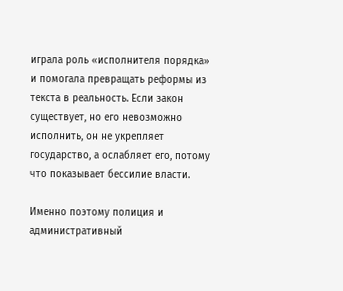играла роль «исполнителя порядка» и помогала превращать реформы из текста в реальность. Если закон существует, но его невозможно исполнить, он не укрепляет государство, а ослабляет его, потому что показывает бессилие власти.

Именно поэтому полиция и административный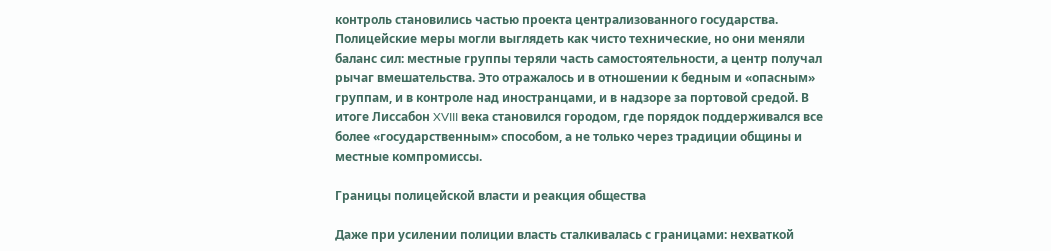контроль становились частью проекта централизованного государства. Полицейские меры могли выглядеть как чисто технические, но они меняли баланс сил: местные группы теряли часть самостоятельности, а центр получал рычаг вмешательства. Это отражалось и в отношении к бедным и «опасным» группам, и в контроле над иностранцами, и в надзоре за портовой средой. В итоге Лиссабон XVIII века становился городом, где порядок поддерживался все более «государственным» способом, а не только через традиции общины и местные компромиссы.

Границы полицейской власти и реакция общества

Даже при усилении полиции власть сталкивалась с границами: нехваткой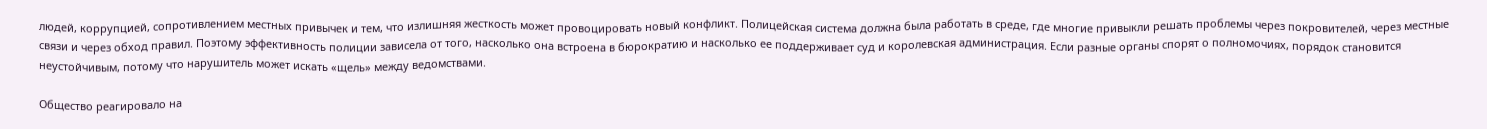людей, коррупцией, сопротивлением местных привычек и тем, что излишняя жесткость может провоцировать новый конфликт. Полицейская система должна была работать в среде, где многие привыкли решать проблемы через покровителей, через местные связи и через обход правил. Поэтому эффективность полиции зависела от того, насколько она встроена в бюрократию и насколько ее поддерживает суд и королевская администрация. Если разные органы спорят о полномочиях, порядок становится неустойчивым, потому что нарушитель может искать «щель» между ведомствами.

Общество реагировало на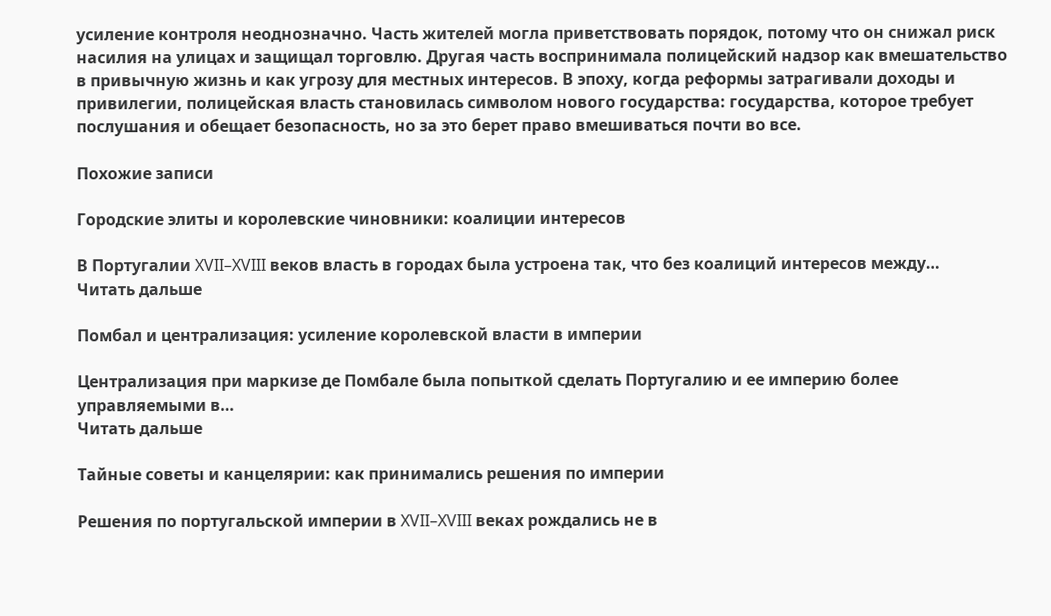усиление контроля неоднозначно. Часть жителей могла приветствовать порядок, потому что он снижал риск насилия на улицах и защищал торговлю. Другая часть воспринимала полицейский надзор как вмешательство в привычную жизнь и как угрозу для местных интересов. В эпоху, когда реформы затрагивали доходы и привилегии, полицейская власть становилась символом нового государства: государства, которое требует послушания и обещает безопасность, но за это берет право вмешиваться почти во все.

Похожие записи

Городские элиты и королевские чиновники: коалиции интересов

В Португалии XVII–XVIII веков власть в городах была устроена так, что без коалиций интересов между…
Читать дальше

Помбал и централизация: усиление королевской власти в империи

Централизация при маркизе де Помбале была попыткой сделать Португалию и ее империю более управляемыми в…
Читать дальше

Тайные советы и канцелярии: как принимались решения по империи

Решения по португальской империи в XVII–XVIII веках рождались не в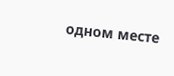одном месте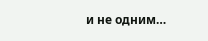и не одним…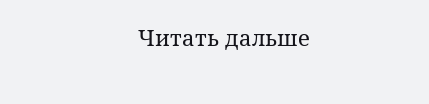Читать дальше